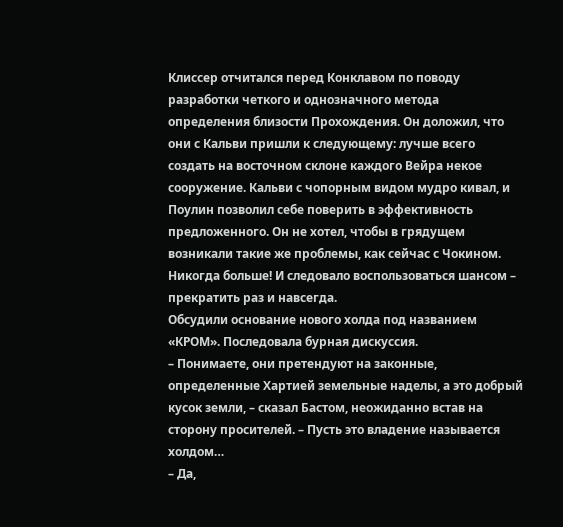Клиссер отчитался перед Конклавом по поводу разработки четкого и однозначного метода определения близости Прохождения. Он доложил, что они с Кальви пришли к следующему: лучше всего создать на восточном склоне каждого Вейра некое сооружение. Кальви с чопорным видом мудро кивал, и Поулин позволил себе поверить в эффективность предложенного. Он не хотел, чтобы в грядущем возникали такие же проблемы, как сейчас с Чокином. Никогда больше! И следовало воспользоваться шансом – прекратить раз и навсегда.
Обсудили основание нового холда под названием «КРОМ». Последовала бурная дискуссия.
– Понимаете, они претендуют на законные, определенные Хартией земельные наделы, а это добрый кусок земли, – сказал Бастом, неожиданно встав на сторону просителей. – Пусть это владение называется холдом…
– Да,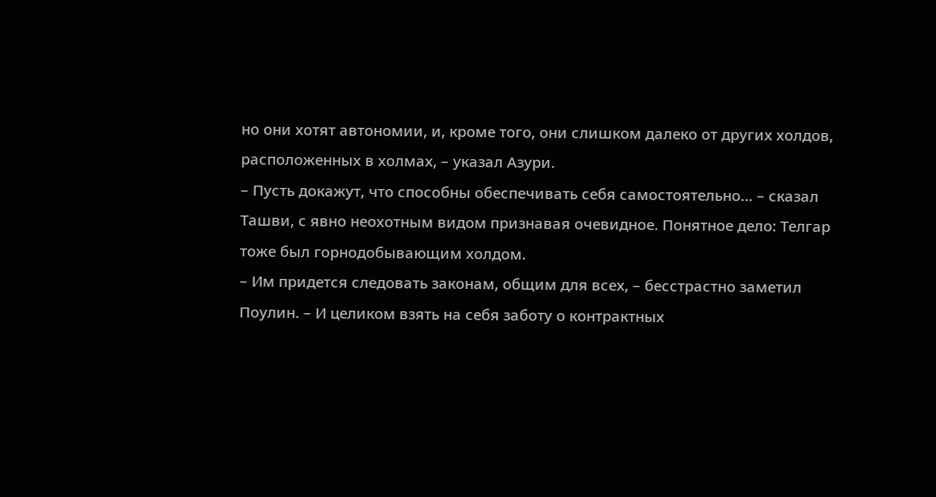но они хотят автономии, и, кроме того, они слишком далеко от других холдов, расположенных в холмах, – указал Азури.
– Пусть докажут, что способны обеспечивать себя самостоятельно… – сказал Ташви, с явно неохотным видом признавая очевидное. Понятное дело: Телгар тоже был горнодобывающим холдом.
– Им придется следовать законам, общим для всех, – бесстрастно заметил Поулин. – И целиком взять на себя заботу о контрактных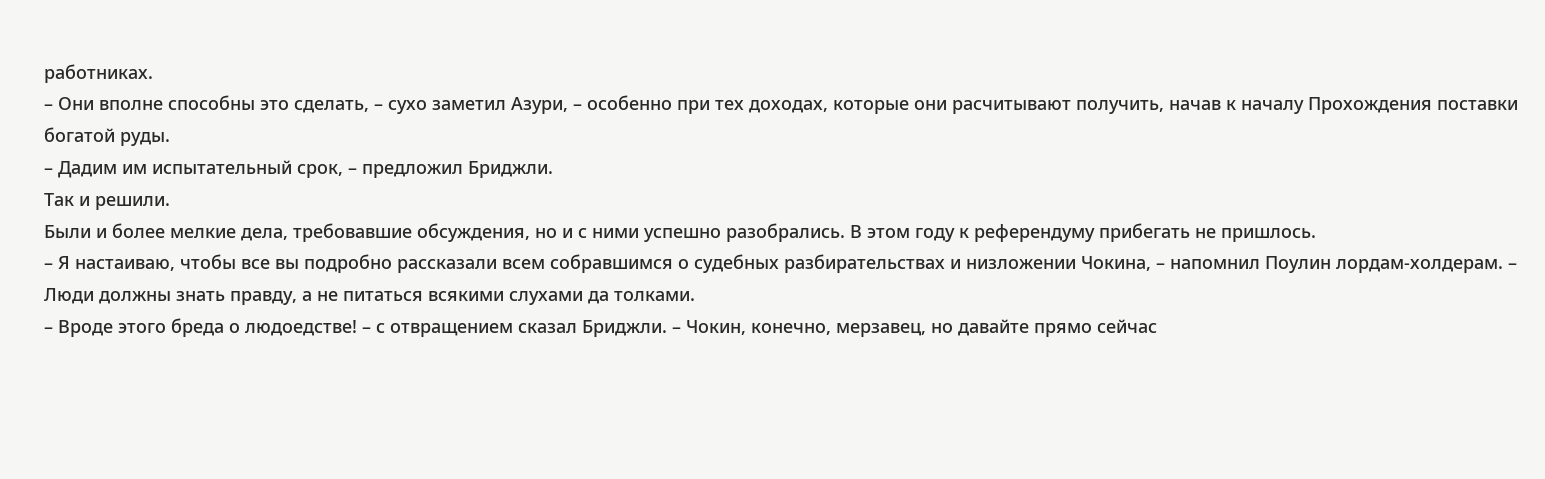работниках.
– Они вполне способны это сделать, – сухо заметил Азури, – особенно при тех доходах, которые они расчитывают получить, начав к началу Прохождения поставки богатой руды.
– Дадим им испытательный срок, – предложил Бриджли.
Так и решили.
Были и более мелкие дела, требовавшие обсуждения, но и с ними успешно разобрались. В этом году к референдуму прибегать не пришлось.
– Я настаиваю, чтобы все вы подробно рассказали всем собравшимся о судебных разбирательствах и низложении Чокина, – напомнил Поулин лордам-холдерам. – Люди должны знать правду, а не питаться всякими слухами да толками.
– Вроде этого бреда о людоедстве! – с отвращением сказал Бриджли. – Чокин, конечно, мерзавец, но давайте прямо сейчас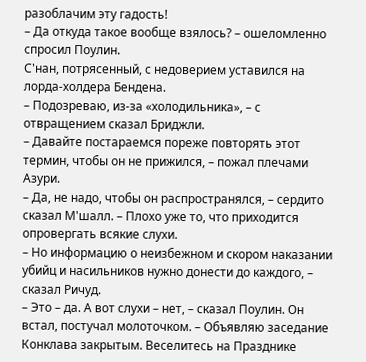разоблачим эту гадость!
– Да откуда такое вообще взялось? – ошеломленно спросил Поулин.
С'нан, потрясенный, с недоверием уставился на лорда-холдера Бендена.
– Подозреваю, из-за «холодильника», – с отвращением сказал Бриджли.
– Давайте постараемся пореже повторять этот термин, чтобы он не прижился, – пожал плечами Азури.
– Да, не надо, чтобы он распространялся, – сердито сказал М'шалл. – Плохо уже то, что приходится опровергать всякие слухи.
– Но информацию о неизбежном и скором наказании убийц и насильников нужно донести до каждого, – сказал Ричуд.
– Это – да. А вот слухи – нет, – сказал Поулин. Он встал, постучал молоточком. – Объявляю заседание Конклава закрытым. Веселитесь на Празднике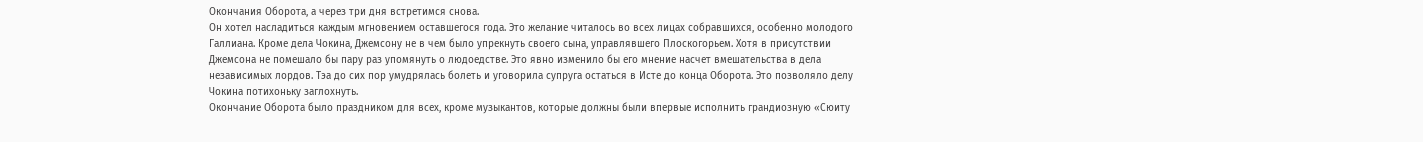Окончания Оборота, а через три дня встретимся снова.
Он хотел насладиться каждым мгновением оставшегося года. Это желание читалось во всех лицах собравшихся, особенно молодого Галлиана. Кроме дела Чокина, Джемсону не в чем было упрекнуть своего сына, управлявшего Плоскогорьем. Хотя в присутствии Джемсона не помешало бы пару раз упомянуть о людоедстве. Это явно изменило бы его мнение насчет вмешательства в дела независимых лордов. Тэа до сих пор умудрялась болеть и уговорила супруга остаться в Исте до конца Оборота. Это позволяло делу Чокина потихоньку заглохнуть.
Окончание Оборота было праздником для всех, кроме музыкантов, которые должны были впервые исполнить грандиозную «Сюиту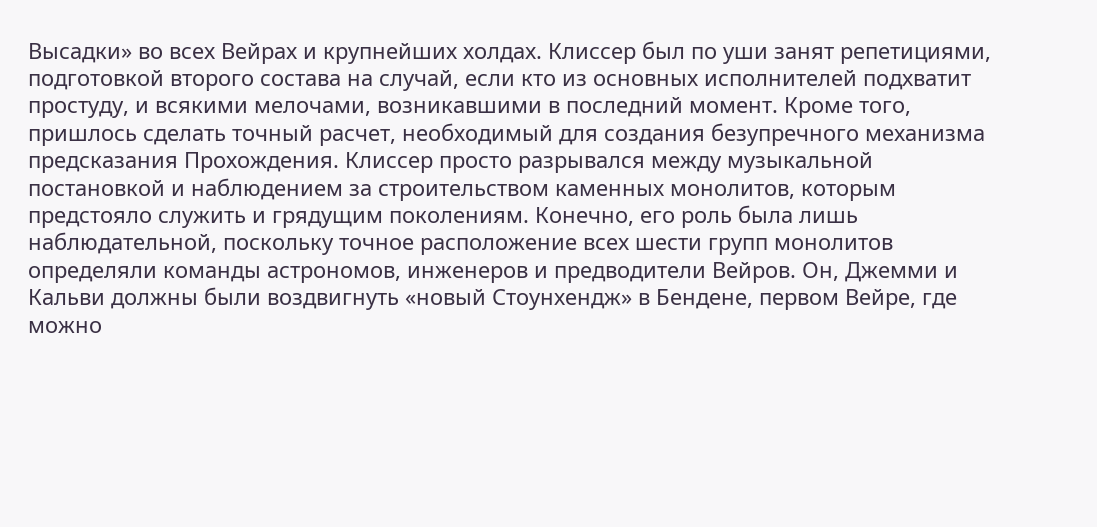Высадки» во всех Вейрах и крупнейших холдах. Клиссер был по уши занят репетициями, подготовкой второго состава на случай, если кто из основных исполнителей подхватит простуду, и всякими мелочами, возникавшими в последний момент. Кроме того, пришлось сделать точный расчет, необходимый для создания безупречного механизма предсказания Прохождения. Клиссер просто разрывался между музыкальной постановкой и наблюдением за строительством каменных монолитов, которым предстояло служить и грядущим поколениям. Конечно, его роль была лишь наблюдательной, поскольку точное расположение всех шести групп монолитов определяли команды астрономов, инженеров и предводители Вейров. Он, Джемми и Кальви должны были воздвигнуть «новый Стоунхендж» в Бендене, первом Вейре, где можно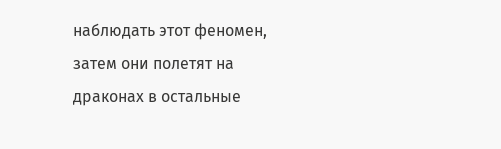наблюдать этот феномен, затем они полетят на драконах в остальные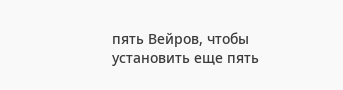пять Вейров, чтобы установить еще пять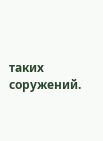таких соружений.